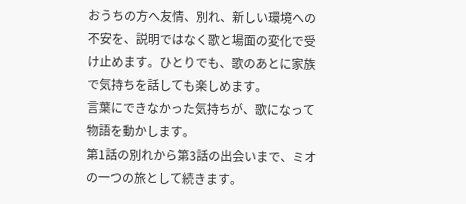おうちの方へ友情、別れ、新しい環境への不安を、説明ではなく歌と場面の変化で受け止めます。ひとりでも、歌のあとに家族で気持ちを話しても楽しめます。
言葉にできなかった気持ちが、歌になって物語を動かします。
第1話の別れから第3話の出会いまで、ミオの一つの旅として続きます。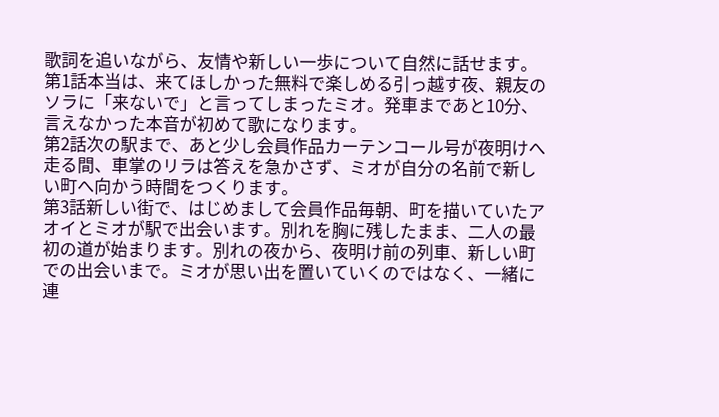歌詞を追いながら、友情や新しい一歩について自然に話せます。
第1話本当は、来てほしかった無料で楽しめる引っ越す夜、親友のソラに「来ないで」と言ってしまったミオ。発車まであと10分、言えなかった本音が初めて歌になります。
第2話次の駅まで、あと少し会員作品カーテンコール号が夜明けへ走る間、車掌のリラは答えを急かさず、ミオが自分の名前で新しい町へ向かう時間をつくります。
第3話新しい街で、はじめまして会員作品毎朝、町を描いていたアオイとミオが駅で出会います。別れを胸に残したまま、二人の最初の道が始まります。別れの夜から、夜明け前の列車、新しい町での出会いまで。ミオが思い出を置いていくのではなく、一緒に連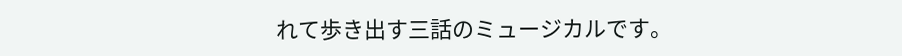れて歩き出す三話のミュージカルです。